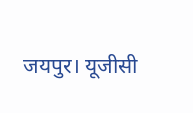जयपुर। यूजीसी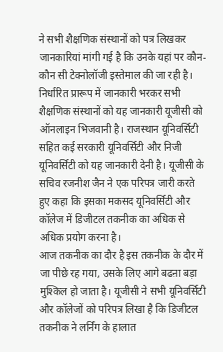ने सभी शैक्षणिक संस्थानों को पत्र लिखकर जानकारियां मांगी गई है कि उनके यहां पर कौन-कौन सी टेक्नोलॉजी इस्तेमाल की जा रही है। निर्धारित प्रारूप में जानकारी भरकर सभी शैक्षणिक संस्थानों को यह जानकारी यूजीसी को ऑनलाइन भिजवानी है। राजस्थान यूनिवर्सिटी सहित कई सरकारी यूनिवर्सिटी और निजी यूनिवर्सिटी को यह जानकारी देनी है। यूजीसी के सचिव रजनीश जैन ने एक परिपत्र जारी करते हुए कहा कि इसका मकसद यूनिवर्सिटी और कॉलेज में डिजीटल तकनीक का अधिक से अधिक प्रयोग करना है।
आज तकनीक का दौर है इस तकनीक के दौर में जा पीछे रह गया, उसके लिए आगे बढऩा बड़ा मुश्किल हो जाता है। यूजीसी ने सभी यूनिवर्सिटी और कॉलेजों को परिपत्र लिखा है कि डिजीटल तकनीक ने लर्निंग के हालात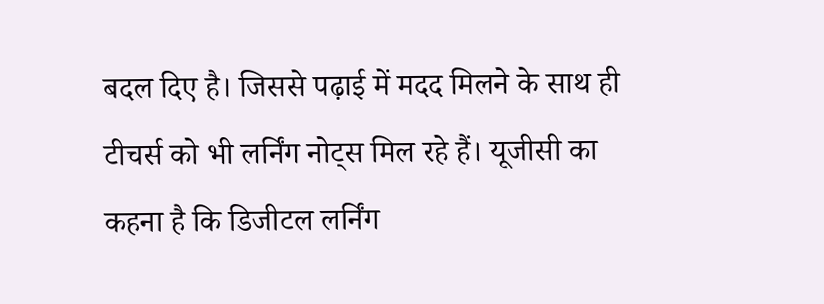बदल दिए है। जिससे पढ़ाई में मदद मिलने के साथ ही टीचर्स को भी लर्निंग नोट्स मिल रहे हैं। यूजीसी का कहना है कि डिजीटल लर्निंग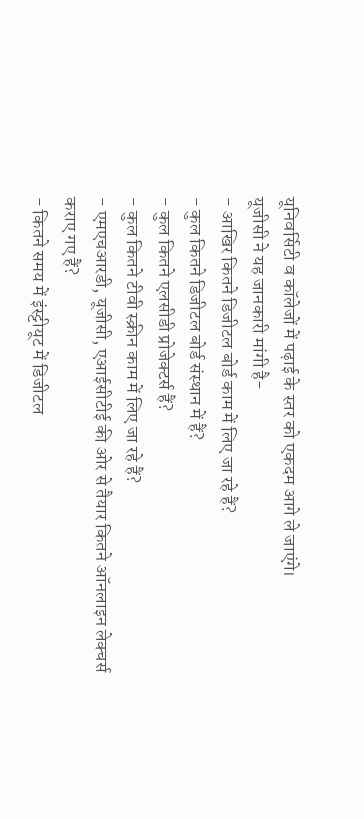यूनिवर्सिटी व कॉलेजों में पढ़ाई के स्तर को एकदम आगे ले जाएंगे।
यूजीसी ने यह जानकारी मांगी है-
- आखिर कितने डिजीटल बोर्ड काम में लिए जा रहे हैं?
- कुल कितने डिजीटल बोर्ड संस्थान में हैं?
- कुल कितने एलसीडी प्रोजेक्टर्स हैं?
- कुल कितने टीवी स्क्रीन काम में लिए जा रहे हैं?
- एमएचआरडी, यूजीसी, एआईसीटीई की ओर से तैयार कितने ऑनलाइन लेक्चर्स कराए गए हैं?
- कितने समय में इंस्ट्टीयूट में डिजीटल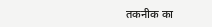तकनीक का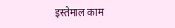इस्तेमाल काम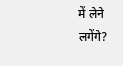में लेने लगेंगे?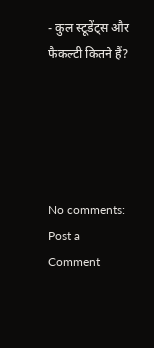- कुल स्टूडेंट्स और फैकल्टी कितने हैं?





No comments:
Post a Comment